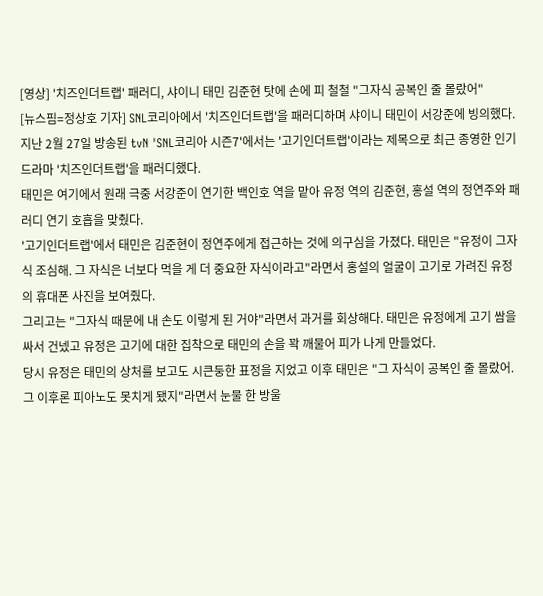[영상] '치즈인더트랩' 패러디, 샤이니 태민 김준현 탓에 손에 피 철철 "그자식 공복인 줄 몰랐어"
[뉴스핌=정상호 기자] SNL코리아에서 '치즈인더트랩'을 패러디하며 샤이니 태민이 서강준에 빙의했다.
지난 2월 27일 방송된 tvN 'SNL코리아 시즌7'에서는 '고기인더트랩'이라는 제목으로 최근 종영한 인기 드라마 '치즈인더트랩'을 패러디했다.
태민은 여기에서 원래 극중 서강준이 연기한 백인호 역을 맡아 유정 역의 김준현, 홍설 역의 정연주와 패러디 연기 호흡을 맞췄다.
'고기인더트랩'에서 태민은 김준현이 정연주에게 접근하는 것에 의구심을 가졌다. 태민은 "유정이 그자식 조심해. 그 자식은 너보다 먹을 게 더 중요한 자식이라고"라면서 홍설의 얼굴이 고기로 가려진 유정의 휴대폰 사진을 보여줬다.
그리고는 "그자식 때문에 내 손도 이렇게 된 거야"라면서 과거를 회상해다. 태민은 유정에게 고기 쌈을 싸서 건넸고 유정은 고기에 대한 집착으로 태민의 손을 꽉 깨물어 피가 나게 만들었다.
당시 유정은 태민의 상처를 보고도 시큰둥한 표정을 지었고 이후 태민은 "그 자식이 공복인 줄 몰랐어. 그 이후론 피아노도 못치게 됐지"라면서 눈물 한 방울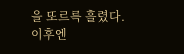을 또르륵 흘렸다.
이후엔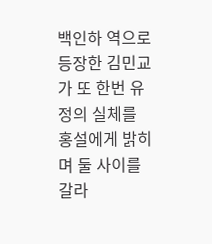백인하 역으로 등장한 김민교가 또 한번 유정의 실체를 홍설에게 밝히며 둘 사이를 갈라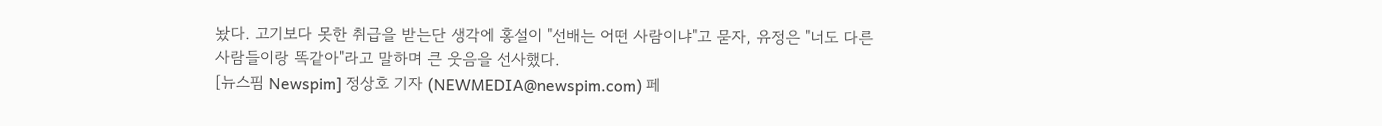놨다. 고기보다 못한 취급을 받는단 생각에 홍설이 "선배는 어떤 사람이냐"고 묻자, 유정은 "너도 다른 사람들이랑 똑같아"라고 말하며 큰 웃음을 선사했다.
[뉴스핌 Newspim] 정상호 기자 (NEWMEDIA@newspim.com) 페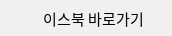이스북 바로가기